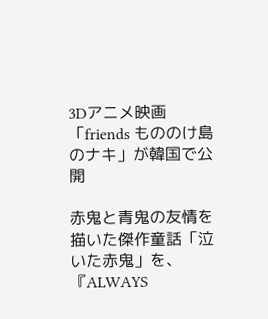3Dアニメ映画「friends もののけ島のナキ」が韓国で公開

赤鬼と青鬼の友情を描いた傑作童話「泣いた赤鬼」を、『ALWAYS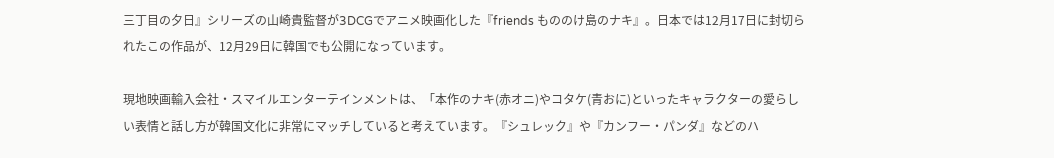三丁目の夕日』シリーズの山崎貴監督が3DCGでアニメ映画化した『friends もののけ島のナキ』。日本では12月17日に封切られたこの作品が、12月29日に韓国でも公開になっています。

現地映画輸入会社・スマイルエンターテインメントは、「本作のナキ(赤オニ)やコタケ(青おに)といったキャラクターの愛らしい表情と話し方が韓国文化に非常にマッチしていると考えています。『シュレック』や『カンフー・パンダ』などのハ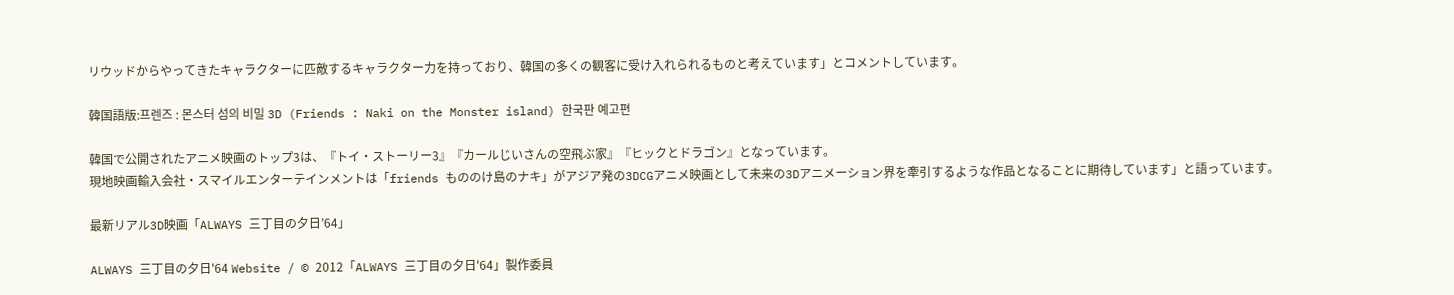リウッドからやってきたキャラクターに匹敵するキャラクター力を持っており、韓国の多くの観客に受け入れられるものと考えています」とコメントしています。

韓国語版:프렌즈 : 몬스터 섬의 비밀 3D (Friends : Naki on the Monster island) 한국판 예고편

韓国で公開されたアニメ映画のトップ3は、『トイ・ストーリー3』『カールじいさんの空飛ぶ家』『ヒックとドラゴン』となっています。
現地映画輸入会社・スマイルエンターテインメントは「friends もののけ島のナキ」がアジア発の3DCGアニメ映画として未来の3Dアニメーション界を牽引するような作品となることに期待しています」と語っています。

最新リアル3D映画「ALWAYS 三丁目の夕日’64」

ALWAYS 三丁目の夕日'64 Website / © 2012「ALWAYS 三丁目の夕日'64」製作委員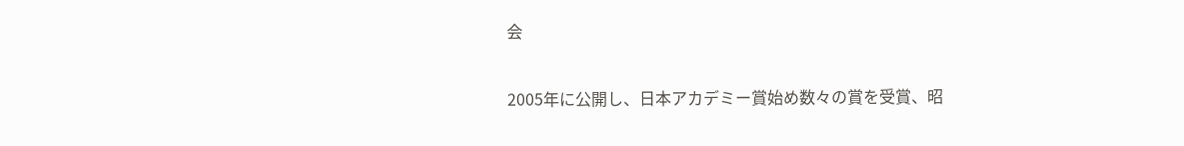会

2005年に公開し、日本アカデミー賞始め数々の賞を受賞、昭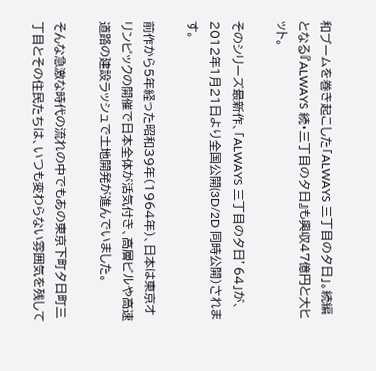和ブームを巻き起こした「ALWAYS 三丁目の夕日」。続編となる『ALWAYS 続・三丁目の夕日』も興収47億円と大ヒット。

そのシリーズ最新作、「ALWAYS 三丁目の夕日’64」が、2012年1月21日より全国公開(3D/2D 同時公開)されます。

前作から5年経った昭和39年(1964年)、日本は東京オリンピックの開催で日本全体が活気付き、高層ビルや高速道路の建設ラッシュで土地開発が進んでいました。

そんな急激な時代の流れの中でもあの東京下町夕日町三丁目とその住民たちは、いつも変わらない雰囲気を残して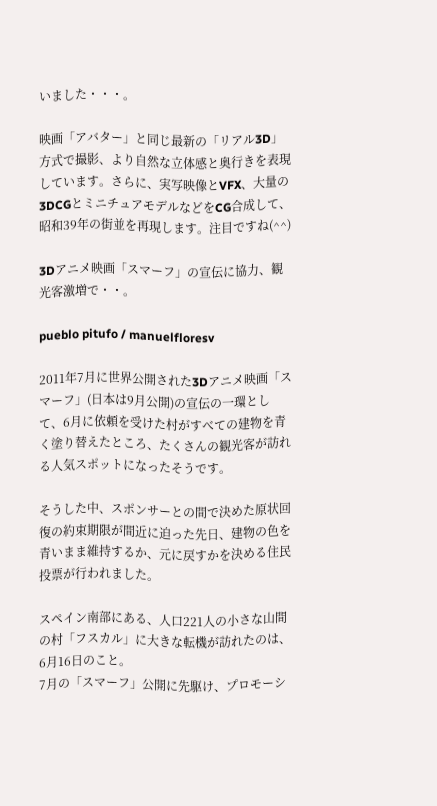いました・・・。

映画「アバター」と同じ最新の「リアル3D」方式で撮影、より自然な立体感と奥行きを表現しています。さらに、実写映像とVFX、大量の3DCGとミニチュアモデルなどをCG合成して、昭和39年の街並を再現します。注目ですね(^^)

3Dアニメ映画「スマーフ」の宣伝に協力、観光客激増で・・。

pueblo pitufo / manuelfloresv

2011年7月に世界公開された3Dアニメ映画「スマーフ」(日本は9月公開)の宣伝の一環として、6月に依頼を受けた村がすべての建物を青く塗り替えたところ、たくさんの観光客が訪れる人気スポットになったそうです。

そうした中、スポンサーとの間で決めた原状回復の約束期限が間近に迫った先日、建物の色を青いまま維持するか、元に戻すかを決める住民投票が行われました。

スペイン南部にある、人口221人の小さな山間の村「フスカル」に大きな転機が訪れたのは、6月16日のこと。
7月の「スマーフ」公開に先駆け、プロモーシ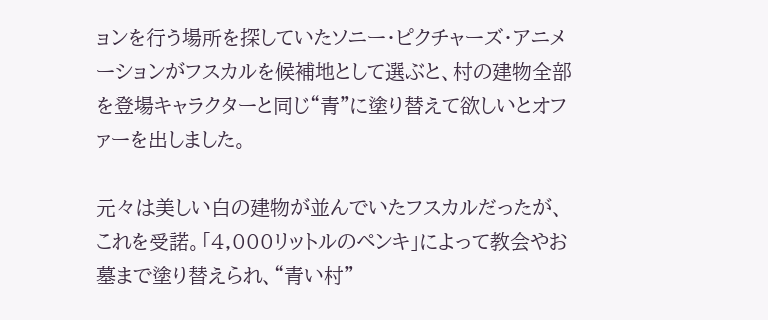ョンを行う場所を探していたソニー・ピクチャーズ・アニメーションがフスカルを候補地として選ぶと、村の建物全部を登場キャラクターと同じ“青”に塗り替えて欲しいとオファーを出しました。

元々は美しい白の建物が並んでいたフスカルだったが、これを受諾。「4,000リットルのペンキ」によって教会やお墓まで塗り替えられ、“青い村”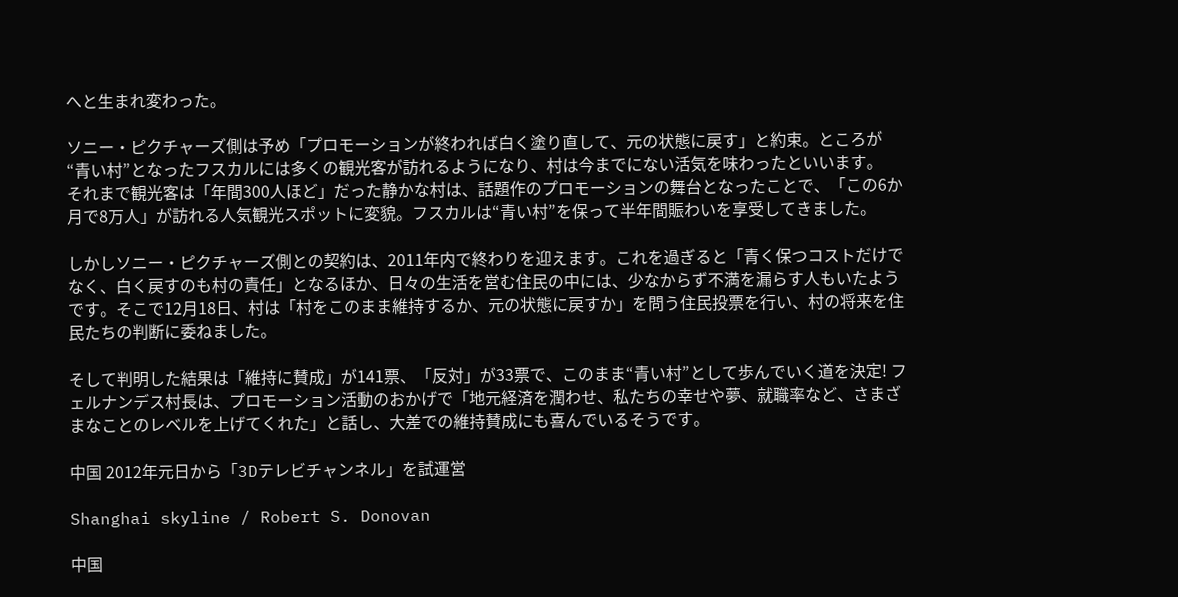へと生まれ変わった。

ソニー・ピクチャーズ側は予め「プロモーションが終われば白く塗り直して、元の状態に戻す」と約束。ところが“青い村”となったフスカルには多くの観光客が訪れるようになり、村は今までにない活気を味わったといいます。
それまで観光客は「年間300人ほど」だった静かな村は、話題作のプロモーションの舞台となったことで、「この6か月で8万人」が訪れる人気観光スポットに変貌。フスカルは“青い村”を保って半年間賑わいを享受してきました。

しかしソニー・ピクチャーズ側との契約は、2011年内で終わりを迎えます。これを過ぎると「青く保つコストだけでなく、白く戻すのも村の責任」となるほか、日々の生活を営む住民の中には、少なからず不満を漏らす人もいたようです。そこで12月18日、村は「村をこのまま維持するか、元の状態に戻すか」を問う住民投票を行い、村の将来を住民たちの判断に委ねました。

そして判明した結果は「維持に賛成」が141票、「反対」が33票で、このまま“青い村”として歩んでいく道を決定! フェルナンデス村長は、プロモーション活動のおかげで「地元経済を潤わせ、私たちの幸せや夢、就職率など、さまざまなことのレベルを上げてくれた」と話し、大差での維持賛成にも喜んでいるそうです。

中国 2012年元日から「3Dテレビチャンネル」を試運営

Shanghai skyline / Robert S. Donovan

中国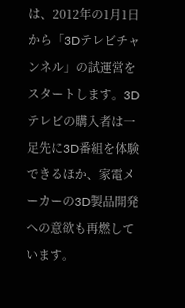は、2012年の1月1日から「3Dテレビチャンネル」の試運営をスタートします。3Dテレビの購入者は一足先に3D番組を体験できるほか、家電メーカーの3D製品開発への意欲も再燃しています。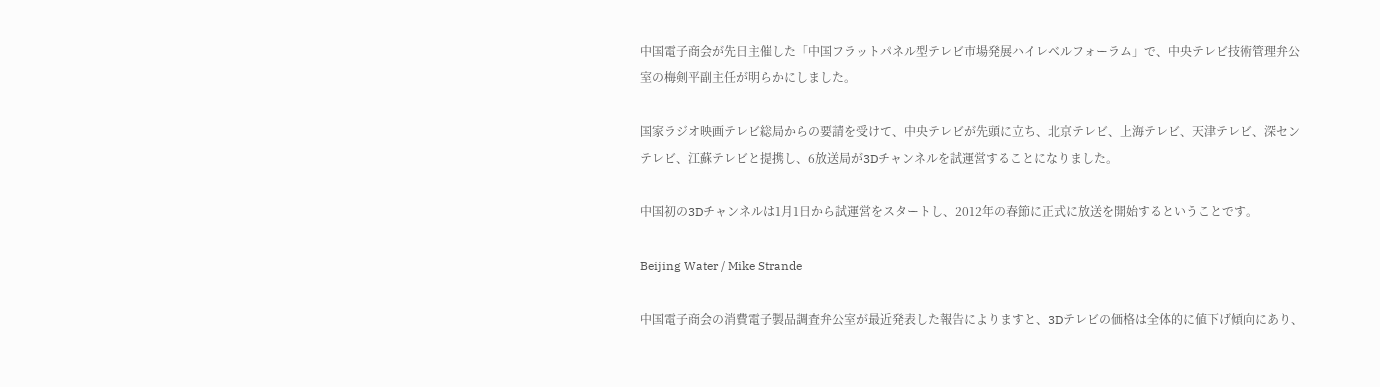中国電子商会が先日主催した「中国フラットパネル型テレビ市場発展ハイレベルフォーラム」で、中央テレビ技術管理弁公室の梅剣平副主任が明らかにしました。

国家ラジオ映画テレビ総局からの要請を受けて、中央テレビが先頭に立ち、北京テレビ、上海テレビ、天津テレビ、深センテレビ、江蘇テレビと提携し、6放送局が3Dチャンネルを試運営することになりました。

中国初の3Dチャンネルは1月1日から試運営をスタートし、2012年の春節に正式に放送を開始するということです。

Beijing Water / Mike Strande

中国電子商会の消費電子製品調査弁公室が最近発表した報告によりますと、3Dテレビの価格は全体的に値下げ傾向にあり、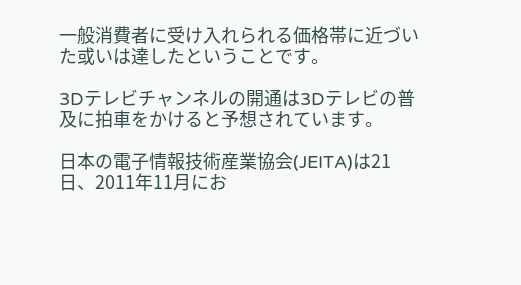一般消費者に受け入れられる価格帯に近づいた或いは達したということです。

3Dテレビチャンネルの開通は3Dテレビの普及に拍車をかけると予想されています。

日本の電子情報技術産業協会(JEITA)は21日、2011年11月にお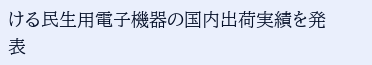ける民生用電子機器の国内出荷実績を発表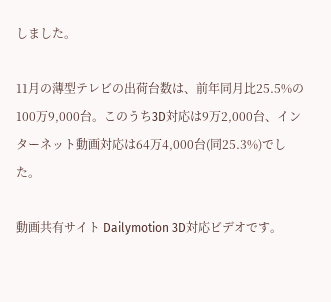しました。

11月の薄型テレビの出荷台数は、前年同月比25.5%の100万9,000台。このうち3D対応は9万2,000台、インターネット動画対応は64万4,000台(同25.3%)でした。

動画共有サイト Dailymotion 3D対応ビデオです。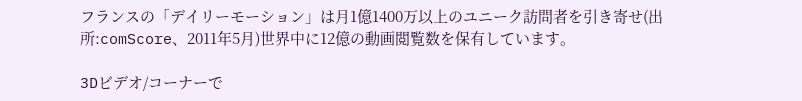フランスの「デイリーモーション」は月1億1400万以上のユニーク訪問者を引き寄せ(出所:comScore、2011年5月)世界中に12億の動画閲覧数を保有しています。

3Dビデオ/コーナーで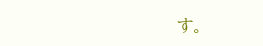す。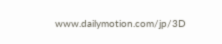www.dailymotion.com/jp/3D